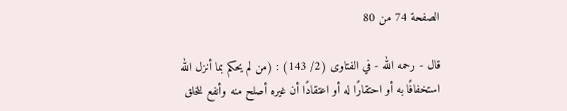الصفحة 74 من 80

قال - رحمه الله - في الفتاوى (2/ 143) : (من لم يحكم بما أنزل الله استخفافًا به أو احتقارًا له أو اعتقادًا أن غيره أصلح منه وأنفع للخلق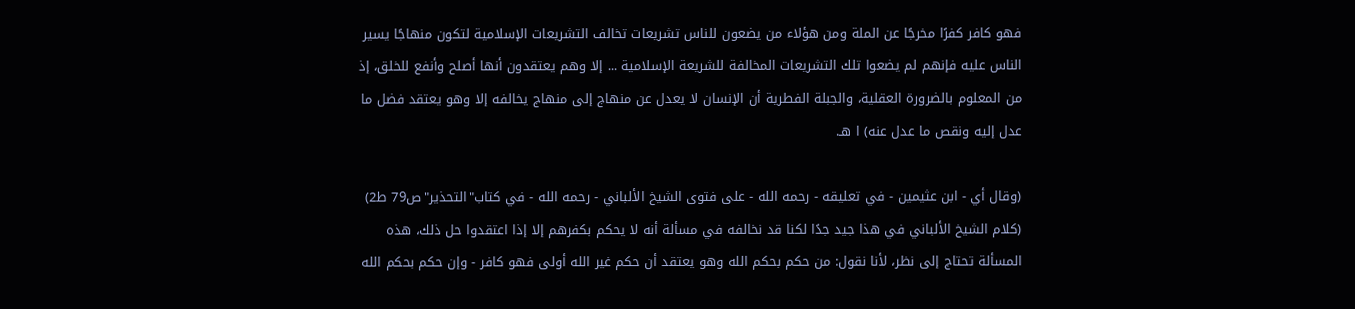فهو كافر كفرًا مخرجًا عن الملة ومن هؤلاء من يضعون للناس تشريعات تخالف التشريعات الإسلامية لتكون منهاجًا يسير الناس عليه فإنهم لم يضعوا تلك التشريعات المخالفة للشريعة الإسلامية ... إلا وهم يعتقدون أنها أصلح وأنفع للخلق، إذ من المعلوم بالضرورة العقلية، والجبلة الفطرية أن الإنسان لا يعدل عن منهاج إلى منهاج يخالفه إلا وهو يعتقد فضل ما عدل إليه ونقص ما عدل عنه) ا هـ.

(وقال أي - ابن عثيمين - في تعليقه - رحمه الله - على فتوى الشيخ الألباني - رحمه الله - في كتاب"التحذير"ص79 ط2) (كلام الشيخ الألباني في هذا جيد جدًا لكنا قد نخالفه في مسألة أنه لا يحكم بكفرهم إلا إذا اعتقدوا حل ذلك، هذه المسألة تحتاج إلى نظر، لأنا نقول: من حكم بحكم الله وهو يعتقد أن حكم غير الله أولى فهو كافر - وإن حكم بحكم الله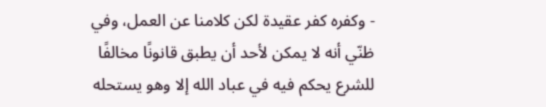- وكفره كفر عقيدة لكن كلامنا عن العمل، وفي ظنّي أنه لا يمكن لأحد أن يطبق قانونًا مخالفًا للشرع يحكم فيه في عباد الله إلا وهو يستحله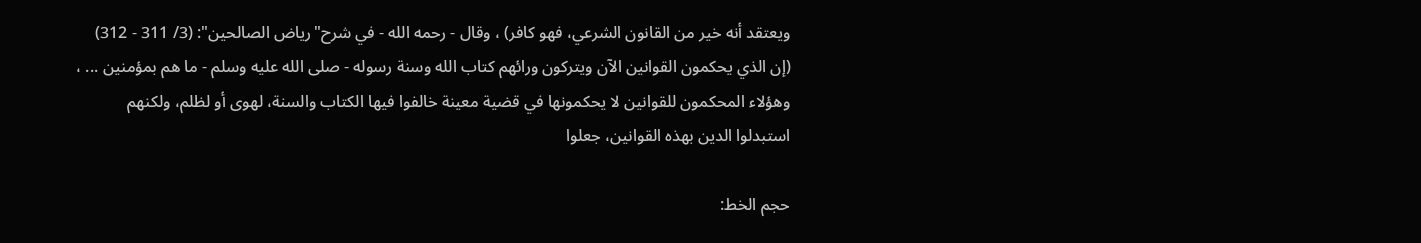ويعتقد أنه خير من القانون الشرعي، فهو كافر) ، وقال - رحمه الله - في شرح"رياض الصالحين": (3/ 311 - 312) (إن الذي يحكمون القوانين الآن ويتركون ورائهم كتاب الله وسنة رسوله - صلى الله عليه وسلم - ما هم بمؤمنين ... ، وهؤلاء المحكمون للقوانين لا يحكمونها في قضية معينة خالفوا فيها الكتاب والسنة، لهوى أو لظلم، ولكنهم استبدلوا الدين بهذه القوانين، جعلوا

حجم الخط: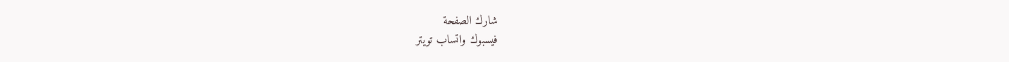شارك الصفحة
فيسبوك واتساب تويتر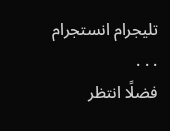تليجرام انستجرام
. . .
فضلًا انتظر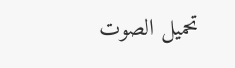تحميل الصوت